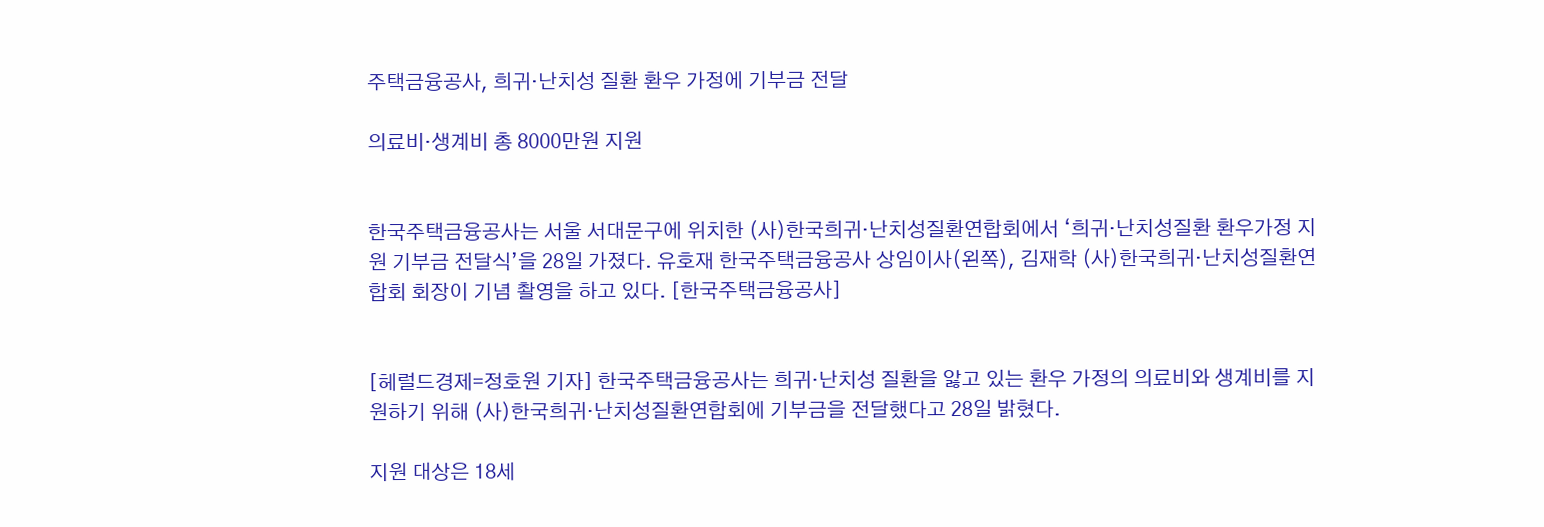주택금융공사, 희귀·난치성 질환 환우 가정에 기부금 전달

의료비·생계비 총 8000만원 지원


한국주택금융공사는 서울 서대문구에 위치한 (사)한국희귀·난치성질환연합회에서 ‘희귀·난치성질환 환우가정 지원 기부금 전달식’을 28일 가졌다. 유호재 한국주택금융공사 상임이사(왼쪽), 김재학 (사)한국희귀·난치성질환연합회 회장이 기념 촬영을 하고 있다. [한국주택금융공사]


[헤럴드경제=정호원 기자] 한국주택금융공사는 희귀·난치성 질환을 앓고 있는 환우 가정의 의료비와 생계비를 지원하기 위해 (사)한국희귀·난치성질환연합회에 기부금을 전달했다고 28일 밝혔다.

지원 대상은 18세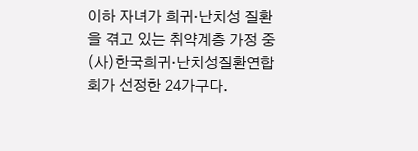이하 자녀가 희귀·난치성 질환을 겪고 있는 취약계층 가정 중 (사)한국희귀·난치성질환연합회가 선정한 24가구다.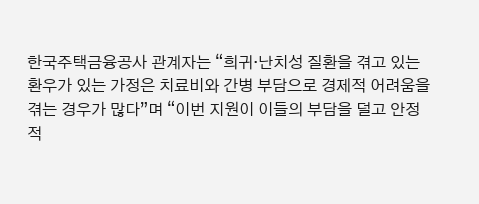한국주택금융공사 관계자는 “희귀·난치성 질환을 겪고 있는 환우가 있는 가정은 치료비와 간병 부담으로 경제적 어려움을 겪는 경우가 많다”며 “이번 지원이 이들의 부담을 덜고 안정적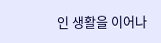인 생활을 이어나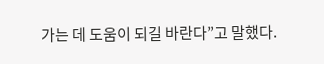가는 데 도움이 되길 바란다”고 말했다.